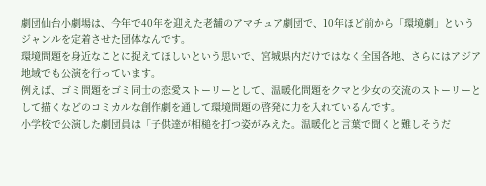劇団仙台小劇場は、今年で40年を迎えた老舗のアマチュア劇団で、10年ほど前から「環境劇」というジャンルを定着させた団体なんです。
環境問題を身近なことに捉えてほしいという思いで、宮城県内だけではなく全国各地、さらにはアジア地域でも公演を行っています。
例えば、ゴミ問題をゴミ同士の恋愛ストーリーとして、温暖化問題をクマと少女の交流のストーリーとして描くなどのコミカルな創作劇を通して環境問題の啓発に力を入れているんです。
小学校で公演した劇団員は「子供達が相槌を打つ姿がみえた。温暖化と言葉で聞くと難しそうだ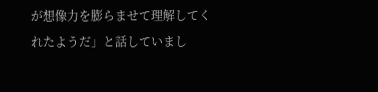が想像力を膨らませて理解してくれたようだ」と話していまし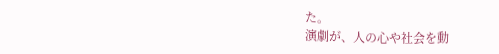た。
演劇が、人の心や社会を動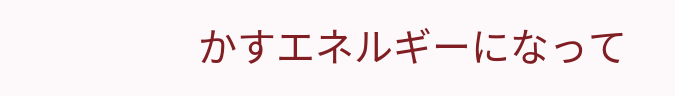かすエネルギーになって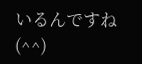いるんですね(^^)